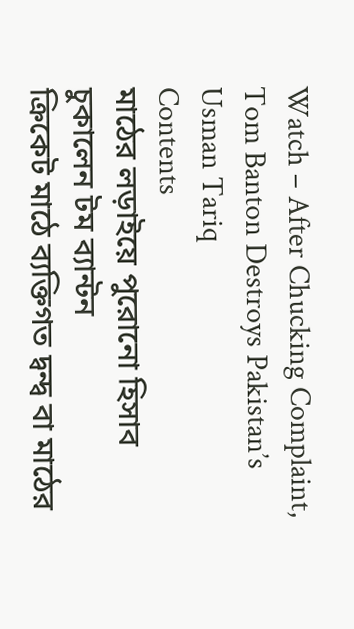Watch – After Chucking Complaint, Tom Banton Destroys Pakistan’s Usman Tariq
Contents
মাঠের লড়াইয়ে পুরোনো হিসাব চুকালেন টম ব্যান্টন
ক্রিকেট মাঠে ব্যক্তিগত দ্বন্দ্ব বা মাঠের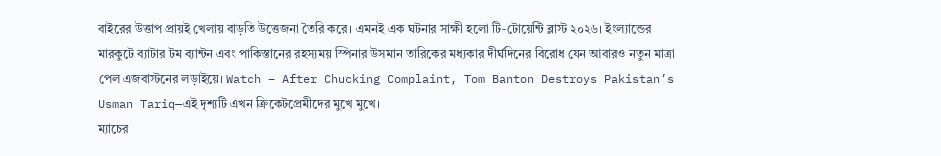বাইরের উত্তাপ প্রায়ই খেলায় বাড়তি উত্তেজনা তৈরি করে। এমনই এক ঘটনার সাক্ষী হলো টি-টোয়েন্টি ব্লাস্ট ২০২৬। ইংল্যান্ডের মারকুটে ব্যাটার টম ব্যান্টন এবং পাকিস্তানের রহস্যময় স্পিনার উসমান তারিকের মধ্যকার দীর্ঘদিনের বিরোধ যেন আবারও নতুন মাত্রা পেল এজবাস্টনের লড়াইয়ে। Watch – After Chucking Complaint, Tom Banton Destroys Pakistan’s Usman Tariq—এই দৃশ্যটি এখন ক্রিকেটপ্রেমীদের মুখে মুখে।
ম্যাচের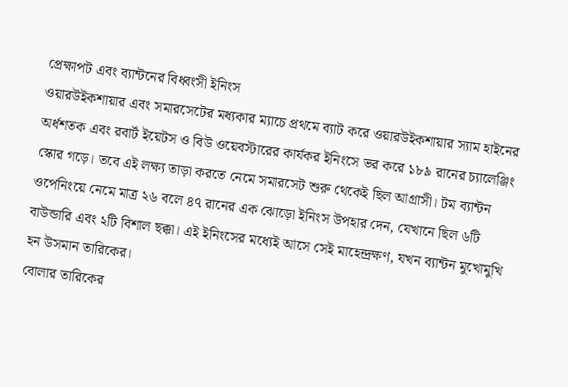প্রেক্ষাপট এবং ব্যান্টনের বিধ্বংসী ইনিংস
ওয়ারউইকশায়ার এবং সমারসেটের মধ্যকার ম্যাচে প্রথমে ব্যাট করে ওয়ারউইকশায়ার স্যাম হাইনের অর্ধশতক এবং রবার্ট ইয়েটস ও বিউ ওয়েবস্টারের কার্যকর ইনিংসে ভর করে ১৮৯ রানের চ্যালেঞ্জিং স্কোর গড়ে। তবে এই লক্ষ্য তাড়া করতে নেমে সমারসেট শুরু থেকেই ছিল আগ্রাসী। টম ব্যান্টন ওপেনিংয়ে নেমে মাত্র ২৬ বলে ৪৭ রানের এক ঝোড়ো ইনিংস উপহার দেন, যেখানে ছিল ৬টি বাউন্ডারি এবং ২টি বিশাল ছক্কা। এই ইনিংসের মধ্যেই আসে সেই মাহেন্দ্রক্ষণ, যখন ব্যান্টন মুখোমুখি হন উসমান তারিকের।
বোলার তারিকের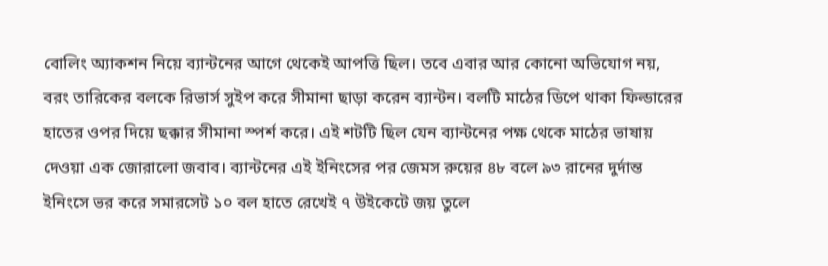বোলিং অ্যাকশন নিয়ে ব্যান্টনের আগে থেকেই আপত্তি ছিল। তবে এবার আর কোনো অভিযোগ নয়, বরং তারিকের বলকে রিভার্স সুইপ করে সীমানা ছাড়া করেন ব্যান্টন। বলটি মাঠের ডিপে থাকা ফিল্ডারের হাতের ওপর দিয়ে ছক্কার সীমানা স্পর্শ করে। এই শটটি ছিল যেন ব্যান্টনের পক্ষ থেকে মাঠের ভাষায় দেওয়া এক জোরালো জবাব। ব্যান্টনের এই ইনিংসের পর জেমস রুয়ের ৪৮ বলে ৯৩ রানের দুর্দান্ত ইনিংসে ভর করে সমারসেট ১০ বল হাতে রেখেই ৭ উইকেটে জয় তুলে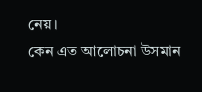নেয়।
কেন এত আলোচনা উসমান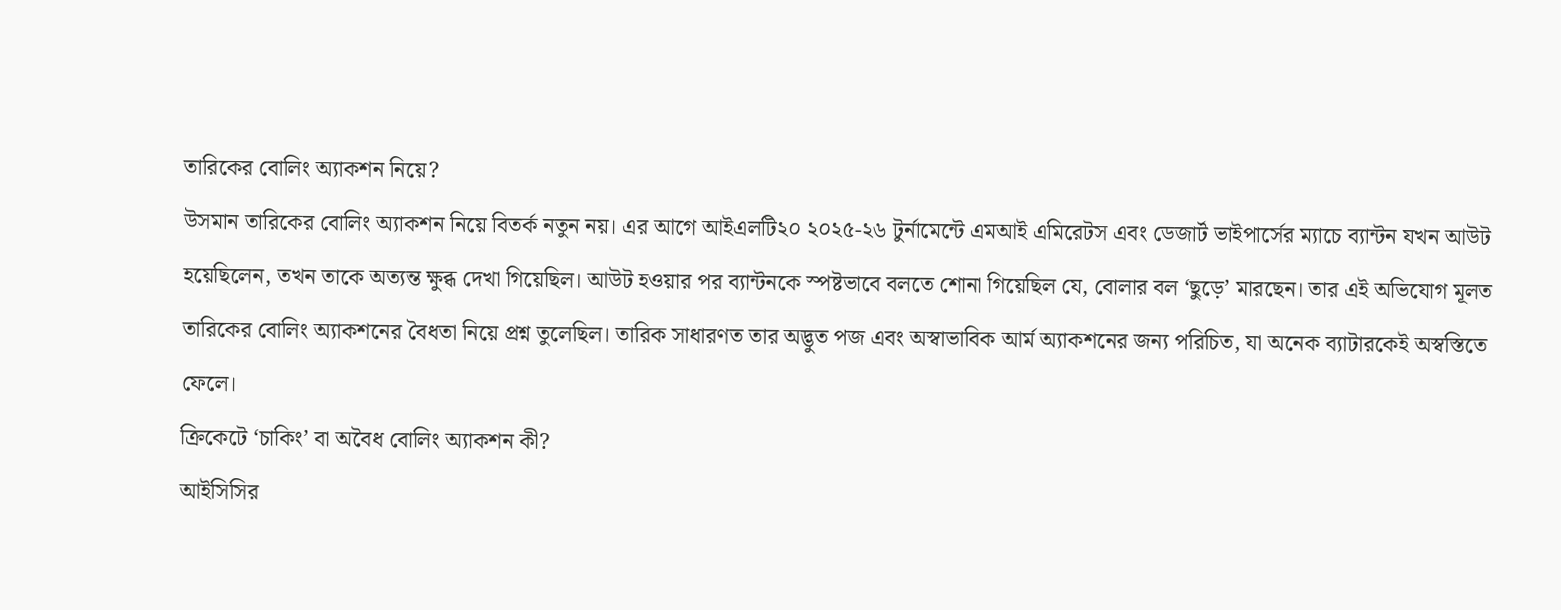তারিকের বোলিং অ্যাকশন নিয়ে?
উসমান তারিকের বোলিং অ্যাকশন নিয়ে বিতর্ক নতুন নয়। এর আগে আইএলটি২০ ২০২৫-২৬ টুর্নামেন্টে এমআই এমিরেটস এবং ডেজার্ট ভাইপার্সের ম্যাচে ব্যান্টন যখন আউট হয়েছিলেন, তখন তাকে অত্যন্ত ক্ষুব্ধ দেখা গিয়েছিল। আউট হওয়ার পর ব্যান্টনকে স্পষ্টভাবে বলতে শোনা গিয়েছিল যে, বোলার বল ‘ছুড়ে’ মারছেন। তার এই অভিযোগ মূলত তারিকের বোলিং অ্যাকশনের বৈধতা নিয়ে প্রশ্ন তুলেছিল। তারিক সাধারণত তার অদ্ভুত পজ এবং অস্বাভাবিক আর্ম অ্যাকশনের জন্য পরিচিত, যা অনেক ব্যাটারকেই অস্বস্তিতে ফেলে।
ক্রিকেটে ‘চাকিং’ বা অবৈধ বোলিং অ্যাকশন কী?
আইসিসির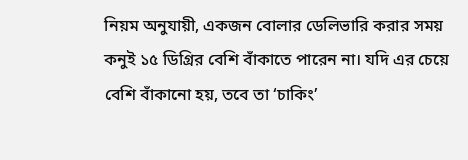নিয়ম অনুযায়ী, একজন বোলার ডেলিভারি করার সময় কনুই ১৫ ডিগ্রির বেশি বাঁকাতে পারেন না। যদি এর চেয়ে বেশি বাঁকানো হয়, তবে তা ‘চাকিং’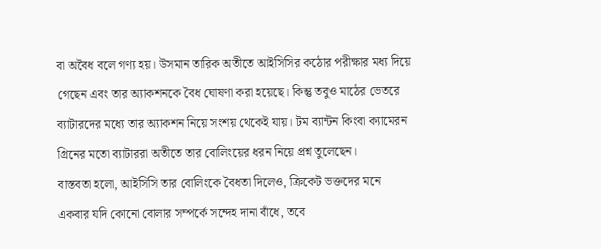বা অবৈধ বলে গণ্য হয়। উসমান তারিক অতীতে আইসিসির কঠোর পরীক্ষার মধ্য দিয়ে গেছেন এবং তার অ্যাকশনকে বৈধ ঘোষণা করা হয়েছে। কিন্তু তবুও মাঠের ভেতরে ব্যাটারদের মধ্যে তার অ্যাকশন নিয়ে সংশয় থেকেই যায়। টম ব্যান্টন কিংবা ক্যামেরন গ্রিনের মতো ব্যাটাররা অতীতে তার বোলিংয়ের ধরন নিয়ে প্রশ্ন তুলেছেন।
বাস্তবতা হলো, আইসিসি তার বোলিংকে বৈধতা দিলেও, ক্রিকেট ভক্তদের মনে একবার যদি কোনো বোলার সম্পর্কে সন্দেহ দানা বাঁধে, তবে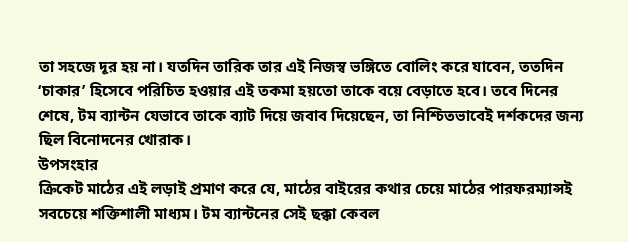তা সহজে দূর হয় না। যতদিন তারিক তার এই নিজস্ব ভঙ্গিতে বোলিং করে যাবেন, ততদিন ‘চাকার’ হিসেবে পরিচিত হওয়ার এই তকমা হয়তো তাকে বয়ে বেড়াতে হবে। তবে দিনের শেষে, টম ব্যান্টন যেভাবে তাকে ব্যাট দিয়ে জবাব দিয়েছেন, তা নিশ্চিতভাবেই দর্শকদের জন্য ছিল বিনোদনের খোরাক।
উপসংহার
ক্রিকেট মাঠের এই লড়াই প্রমাণ করে যে, মাঠের বাইরের কথার চেয়ে মাঠের পারফরম্যান্সই সবচেয়ে শক্তিশালী মাধ্যম। টম ব্যান্টনের সেই ছক্কা কেবল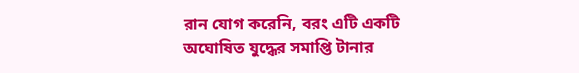রান যোগ করেনি, বরং এটি একটি অঘোষিত যুদ্ধের সমাপ্তি টানার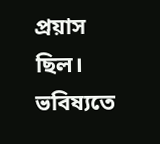প্রয়াস ছিল। ভবিষ্যতে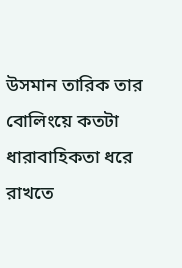উসমান তারিক তার বোলিংয়ে কতটা ধারাবাহিকতা ধরে রাখতে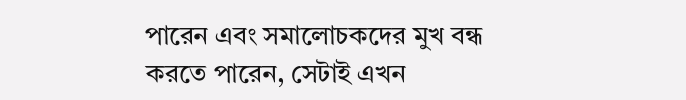পারেন এবং সমালোচকদের মুখ বন্ধ করতে পারেন, সেটাই এখন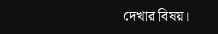দেখার বিষয়।